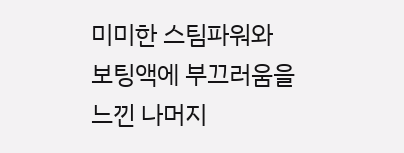미미한 스팀파워와 보팅액에 부끄러움을 느낀 나머지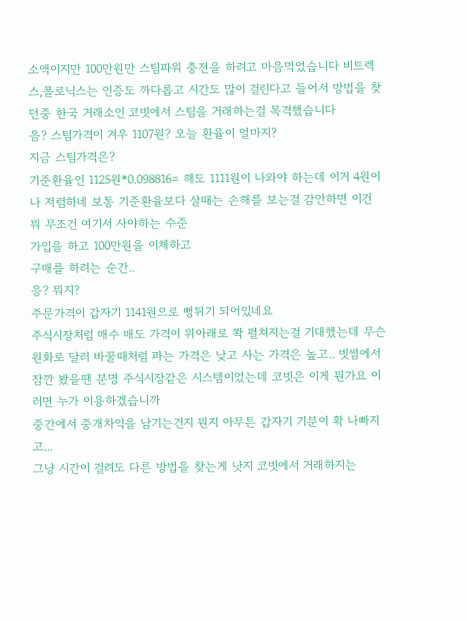소액이지만 100만원만 스팀파워 충전을 하려고 마음먹었습니다 비트렉스,폴로닉스는 인증도 까다롭고 시간도 많이 걸린다고 들어서 방법을 찾던중 한국 거래소인 코빗에서 스팀을 거래하는걸 목격했습니다
음? 스팀가격이 겨우 1107원? 오늘 환율이 얼마지?
지금 스팀가격은?
기준환율인 1125원*0.098816= 해도 1111원이 나와야 하는데 이거 4원이나 저렴하네 보통 기준환율보다 살때는 손해를 보는걸 감안하면 이건 뭐 무조건 여기서 사야하는 수준
가입을 하고 100만원을 이체하고
구매를 하려는 순간..
응? 뭐지?
주문가격이 갑자기 1141원으로 뻥튀기 되어있네요
주식시장처럼 매수 매도 가격이 위아래로 쫙 펼쳐지는걸 기대했는데 무슨 원화로 달러 바꿀때처럼 파는 가격은 낮고 사는 가격은 높고.. 빗썸에서 잠깐 봤을땐 분명 주식시장같은 시스템이었는데 코빗은 이게 뭔가요 이러면 누가 이용하겠습니까
중간에서 중개차익을 남기는건지 뭔지 아무튼 갑자기 기분이 확 나빠지고...
그냥 시간이 걸려도 다른 방법을 찾는게 낫지 코빗에서 거래하지는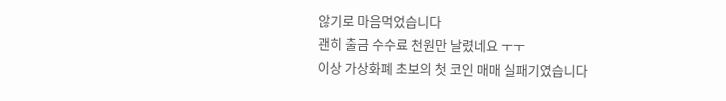않기로 마음먹었습니다
괜히 출금 수수료 천원만 날렸네요 ㅜㅜ
이상 가상화폐 초보의 첫 코인 매매 실패기였습니다